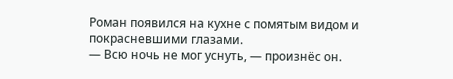Роман появился на кухне с помятым видом и покрасневшими глазами.
— Всю ночь не мог уснуть, — произнёс он.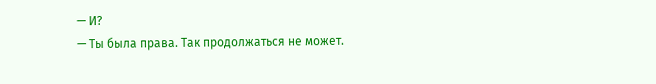— И?
— Ты была права. Так продолжаться не может.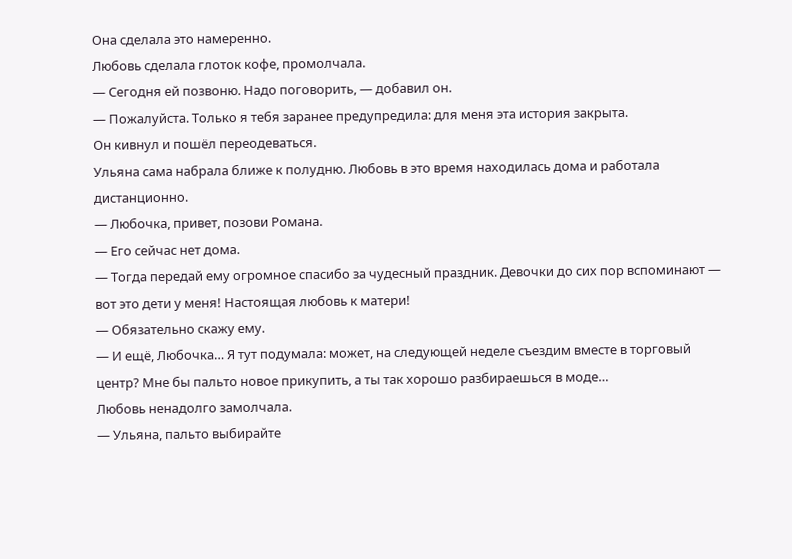Она сделала это намеренно.
Любовь сделала глоток кофе, промолчала.
— Сегодня ей позвоню. Надо поговорить, — добавил он.
— Пожалуйста. Только я тебя заранее предупредила: для меня эта история закрыта.
Он кивнул и пошёл переодеваться.
Ульяна сама набрала ближе к полудню. Любовь в это время находилась дома и работала дистанционно.
— Любочка, привет, позови Романа.
— Его сейчас нет дома.
— Тогда передай ему огромное спасибо за чудесный праздник. Девочки до сих пор вспоминают — вот это дети у меня! Настоящая любовь к матери!
— Обязательно скажу ему.
— И ещё, Любочка… Я тут подумала: может, на следующей неделе съездим вместе в торговый центр? Мне бы пальто новое прикупить, а ты так хорошо разбираешься в моде…
Любовь ненадолго замолчала.
— Ульяна, пальто выбирайте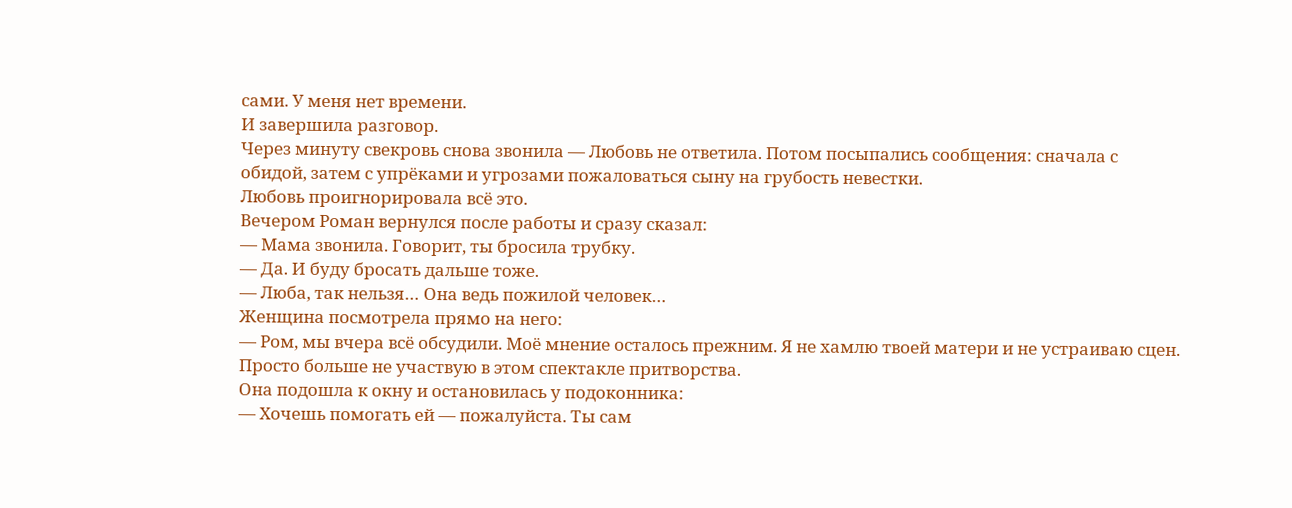сами. У меня нет времени.
И завершила разговор.
Через минуту свекровь снова звонила — Любовь не ответила. Потом посыпались сообщения: сначала с обидой, затем с упрёками и угрозами пожаловаться сыну на грубость невестки.
Любовь проигнорировала всё это.
Вечером Роман вернулся после работы и сразу сказал:
— Мама звонила. Говорит, ты бросила трубку.
— Да. И буду бросать дальше тоже.
— Люба, так нельзя… Она ведь пожилой человек…
Женщина посмотрела прямо на него:
— Ром, мы вчера всё обсудили. Моё мнение осталось прежним. Я не хамлю твоей матери и не устраиваю сцен. Просто больше не участвую в этом спектакле притворства.
Она подошла к окну и остановилась у подоконника:
— Хочешь помогать ей — пожалуйста. Ты сам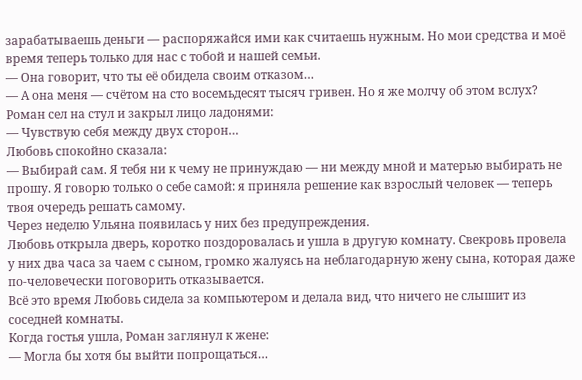зарабатываешь деньги — распоряжайся ими как считаешь нужным. Но мои средства и моё время теперь только для нас с тобой и нашей семьи.
— Она говорит, что ты её обидела своим отказом…
— А она меня — счётом на сто восемьдесят тысяч гривен. Но я же молчу об этом вслух?
Роман сел на стул и закрыл лицо ладонями:
— Чувствую себя между двух сторон…
Любовь спокойно сказала:
— Выбирай сам. Я тебя ни к чему не принуждаю — ни между мной и матерью выбирать не прошу. Я говорю только о себе самой: я приняла решение как взрослый человек — теперь твоя очередь решать самому.
Через неделю Ульяна появилась у них без предупреждения.
Любовь открыла дверь, коротко поздоровалась и ушла в другую комнату. Свекровь провела у них два часа за чаем с сыном, громко жалуясь на неблагодарную жену сына, которая даже по-человечески поговорить отказывается.
Всё это время Любовь сидела за компьютером и делала вид, что ничего не слышит из соседней комнаты.
Когда гостья ушла, Роман заглянул к жене:
— Могла бы хотя бы выйти попрощаться…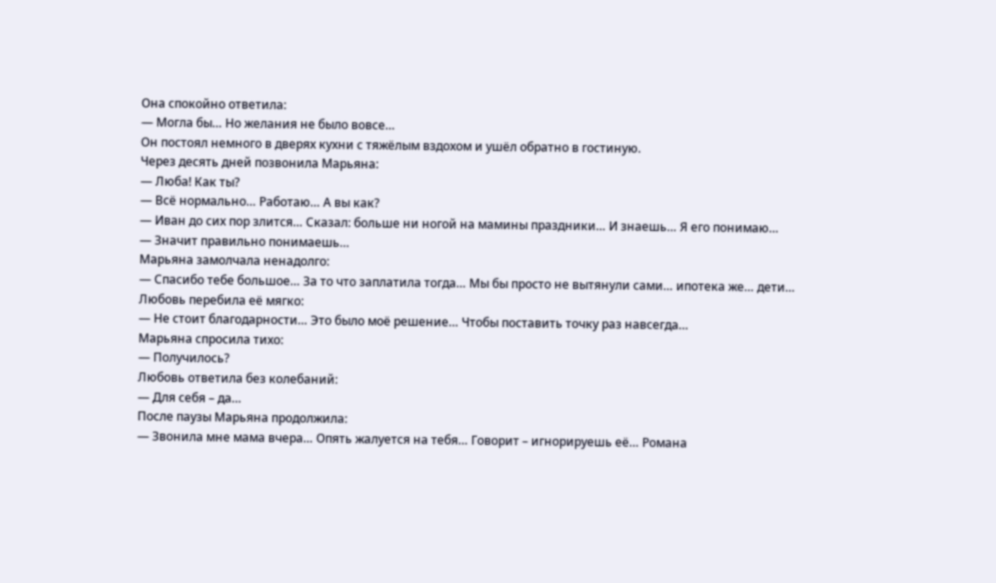Она спокойно ответила:
— Могла бы… Но желания не было вовсе…
Он постоял немного в дверях кухни с тяжёлым вздохом и ушёл обратно в гостиную.
Через десять дней позвонила Марьяна:
— Люба! Как ты?
— Всё нормально… Работаю… А вы как?
— Иван до сих пор злится… Сказал: больше ни ногой на мамины праздники… И знаешь… Я его понимаю…
— Значит правильно понимаешь…
Марьяна замолчала ненадолго:
— Спасибо тебе большое… За то что заплатила тогда… Мы бы просто не вытянули сами… ипотека же… дети…
Любовь перебила её мягко:
— Не стоит благодарности… Это было моё решение… Чтобы поставить точку раз навсегда…
Марьяна спросила тихо:
— Получилось?
Любовь ответила без колебаний:
― Для себя – да…
После паузы Марьяна продолжила:
― Звонила мне мама вчера… Опять жалуется на тебя… Говорит – игнорируешь её… Романа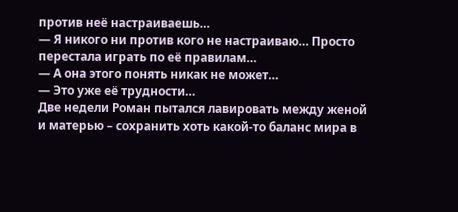против неё настраиваешь…
― Я никого ни против кого не настраиваю… Просто перестала играть по её правилам…
― А она этого понять никак не может…
― Это уже её трудности…
Две недели Роман пытался лавировать между женой и матерью – сохранить хоть какой-то баланс мира в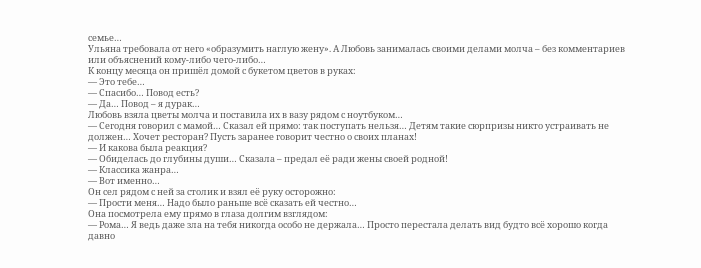семье…
Ульяна требовала от него «образумить наглую жену». А Любовь занималась своими делами молча – без комментариев или объяснений кому-либо чего-либо…
К концу месяца он пришёл домой с букетом цветов в руках:
― Это тебе…
― Спасибо… Повод есть?
― Да… Повод – я дурак…
Любовь взяла цветы молча и поставила их в вазу рядом с ноутбуком…
― Сегодня говорил с мамой… Сказал ей прямо: так поступать нельзя… Детям такие сюрпризы никто устраивать не должен… Хочет ресторан? Пусть заранее говорит честно о своих планах!
― И какова была реакция?
― Обиделась до глубины души… Сказала – предал её ради жены своей родной!
― Классика жанра…
― Вот именно…
Он сел рядом с ней за столик и взял её руку осторожно:
― Прости меня… Надо было раньше всё сказать ей честно…
Она посмотрела ему прямо в глаза долгим взглядом:
― Рома… Я ведь даже зла на тебя никогда особо не держала… Просто перестала делать вид будто всё хорошо когда давно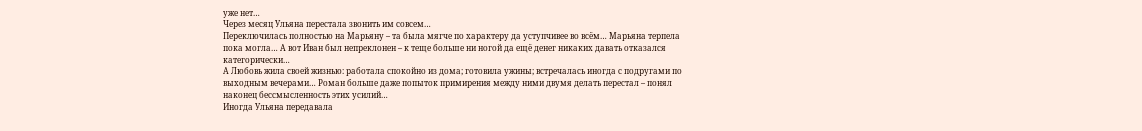уже нет…
Через месяц Ульяна перестала звонить им совсем…
Переключилась полностью на Марьяну – та была мягче по характеру да уступчивее во всём… Марьяна терпела пока могла… А вот Иван был непреклонен – к теще больше ни ногой да ещё денег никаких давать отказался категорически…
А Любовь жила своей жизнью: работала спокойно из дома; готовила ужины; встречалась иногда с подругами по выходным вечерами… Роман больше даже попыток примирения между ними двумя делать перестал – понял наконец бессмысленность этих усилий…
Иногда Ульяна передавала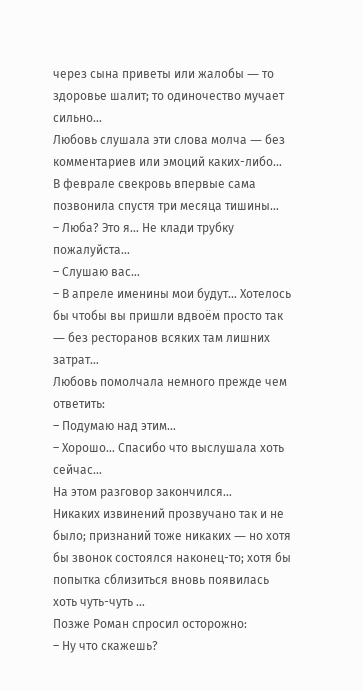через сына приветы или жалобы ― то здоровье шалит; то одиночество мучает сильно…
Любовь слушала эти слова молча ― без комментариев или эмоций каких-либо…
В феврале свекровь впервые сама позвонила спустя три месяца тишины…
– Люба? Это я… Не клади трубку пожалуйста…
– Слушаю вас…
– В апреле именины мои будут… Хотелось бы чтобы вы пришли вдвоём просто так ― без ресторанов всяких там лишних затрат…
Любовь помолчала немного прежде чем ответить:
– Подумаю над этим…
– Хорошо… Спасибо что выслушала хоть сейчас…
На этом разговор закончился…
Никаких извинений прозвучано так и не было; признаний тоже никаких ― но хотя бы звонок состоялся наконец-то; хотя бы попытка сблизиться вновь появилась хоть чуть-чуть …
Позже Роман спросил осторожно:
– Ну что скажешь?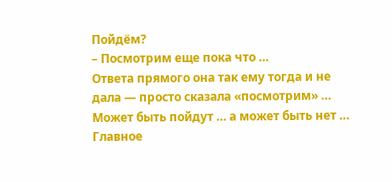Пойдём?
– Посмотрим еще пока что …
Ответа прямого она так ему тогда и не дала ― просто сказала «посмотрим» …
Может быть пойдут … а может быть нет …
Главное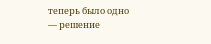теперь было одно ― решение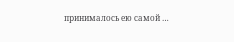принималось ею самой …